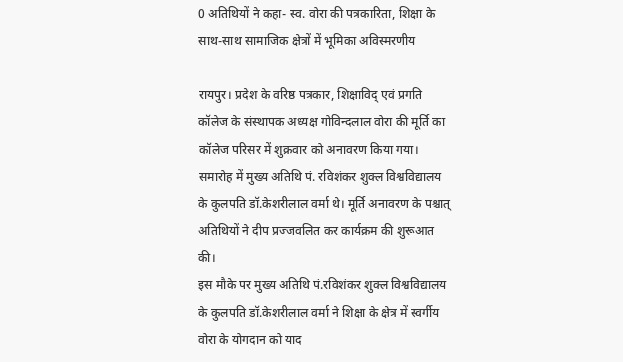0 अतिथियों ने कहा- स्व. वोरा की पत्रकारिता, शिक्षा के साथ-साथ सामाजिक क्षेत्रों में भूमिका अविस्मरणीय

रायपुर। प्रदेश के वरिष्ठ पत्रकार, शिक्षाविद् एवं प्रगति कॉलेज के संस्थापक अध्यक्ष गोविन्दलाल वोरा की मूर्ति का कॉलेज परिसर में शुक्रवार को अनावरण किया गया। समारोह में मुख्य अतिथि पं. रविशंकर शुक्ल विश्वविद्यालय के कुलपति डॉ.केशरीलाल वर्मा थे। मूर्ति अनावरण के पश्चात् अतिथियों ने दीप प्रज्जवलित कर कार्यक्रम की शुरूआत की।
इस मौके पर मुख्य अतिथि पं.रविशंकर शुक्ल विश्वविद्यालय के कुलपति डॉ.केशरीलाल वर्मा ने शिक्षा के क्षेत्र में स्वर्गीय वोरा के योगदान को याद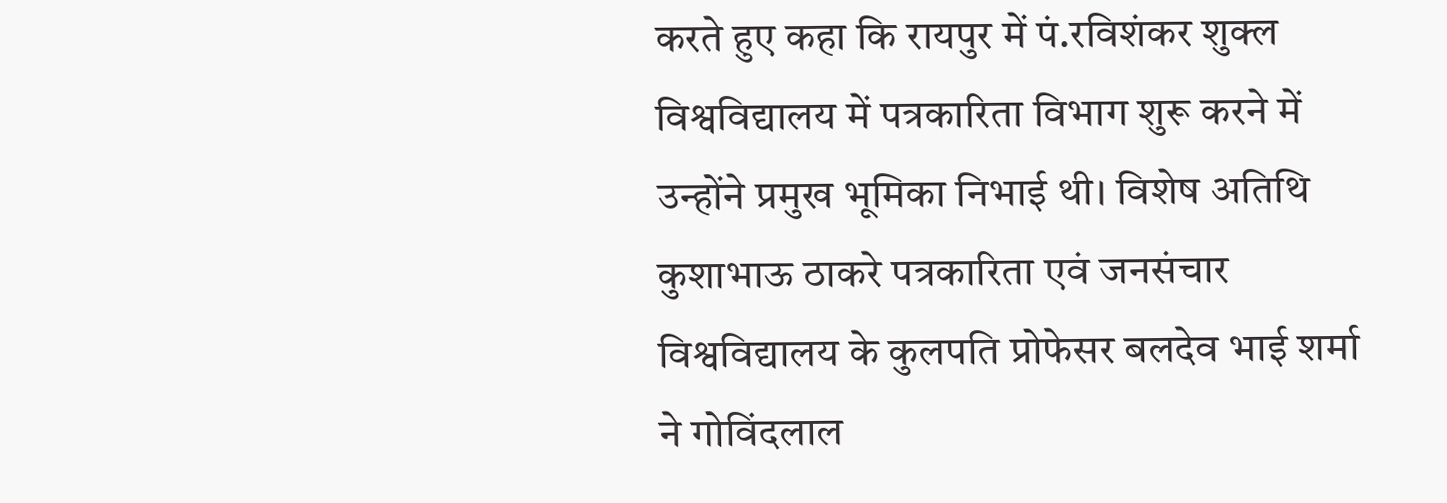करते हुए कहा कि रायपुर में पं.रविशंकर शुक्ल विश्वविद्यालय में पत्रकारिता विभाग शुरू करने में उन्होंने प्रमुख भूमिका निभाई थी। विशेष अतिथि कुशाभाऊ ठाकरे पत्रकारिता एवं जनसंचार विश्वविद्यालय के कुलपति प्रोफेसर बलदेव भाई शर्मा ने गोविंदलाल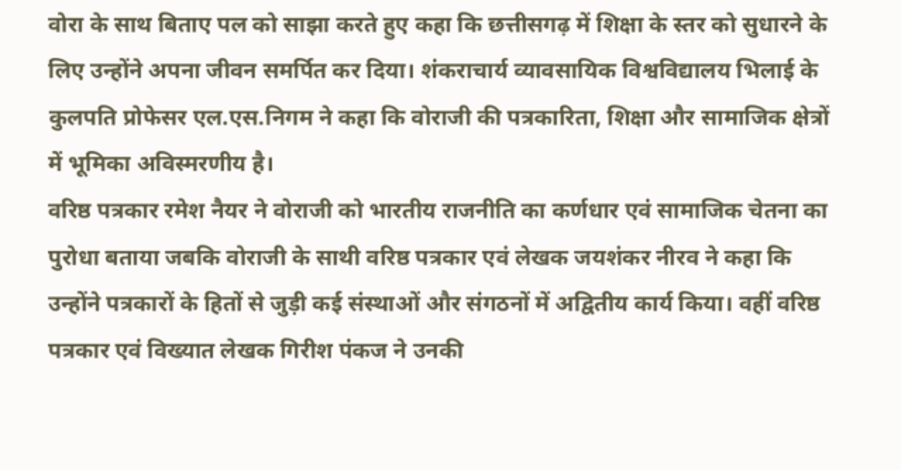वोरा के साथ बिताए पल को साझा करते हुए कहा कि छत्तीसगढ़ में शिक्षा के स्तर को सुधारने के लिए उन्होंने अपना जीवन समर्पित कर दिया। शंकराचार्य व्यावसायिक विश्वविद्यालय भिलाई के कुलपति प्रोफेसर एल.एस.निगम ने कहा कि वोराजी की पत्रकारिता, शिक्षा और सामाजिक क्षेत्रों में भूमिका अविस्मरणीय है।
वरिष्ठ पत्रकार रमेश नैयर ने वोराजी को भारतीय राजनीति का कर्णधार एवं सामाजिक चेतना का पुरोधा बताया जबकि वोराजी के साथी वरिष्ठ पत्रकार एवं लेखक जयशंकर नीरव ने कहा कि उन्होंने पत्रकारों के हितों से जुड़ी कई संस्थाओं और संगठनों में अद्वितीय कार्य किया। वहीं वरिष्ठ पत्रकार एवं विख्यात लेखक गिरीश पंकज ने उनकी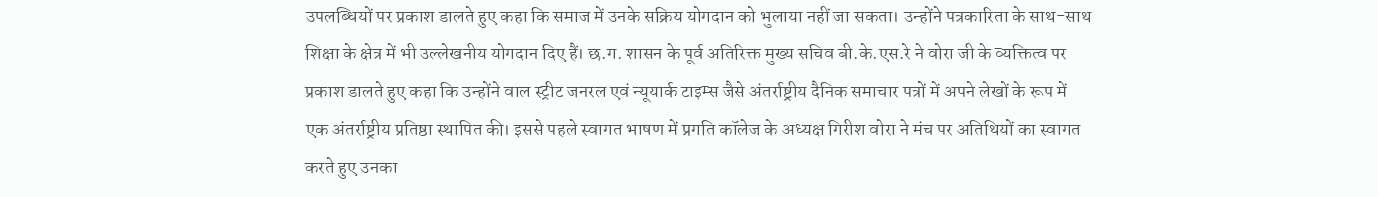उपलब्धियों पर प्रकाश डालते हुए कहा कि समाज में उनके सक्रिय योगदान को भुलाया नहीं जा सकता। उन्होंने पत्रकारिता के साथ-साथ शिक्षा के क्षेत्र में भी उल्लेखनीय योगदान दिए हैं। छ.ग. शासन के पूर्व अतिरिक्त मुख्य सचिव बी.के.एस.रे ने वोरा जी के व्यक्तित्व पर प्रकाश डालते हुए कहा कि उन्होंने वाल स्ट्रीट जनरल एवं न्यूयार्क टाइम्स जैसे अंतर्राष्ट्रीय दैनिक समाचार पत्रों में अपने लेखों के रूप में एक अंतर्राष्ट्रीय प्रतिष्ठा स्थापित की। इससे पहले स्वागत भाषण में प्रगति कॉलेज के अध्यक्ष गिरीश वोरा ने मंच पर अतिथियों का स्वागत करते हुए उनका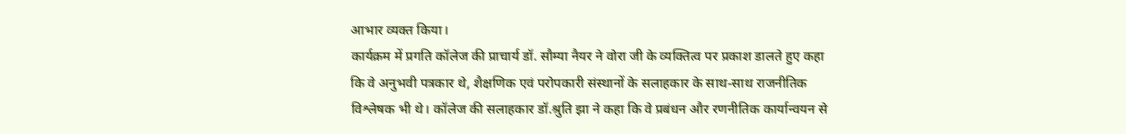आभार व्यक्त किया।
कार्यक्रम में प्रगति कॉलेज की प्राचार्य डॉ. सौम्या नैयर ने वोरा जी के व्यक्तित्व पर प्रकाश डालते हुए कहा कि वे अनुभवी पत्रकार थे, शैक्षणिक एवं परोपकारी संस्थानों के सलाहकार के साथ-साथ राजनीतिक विश्लेषक भी थे। कॉलेज की सलाहकार डॉ.श्रुति झा ने कहा कि वे प्रबंधन और रणनीतिक कार्यान्वयन से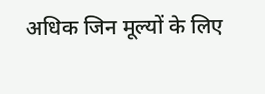अधिक जिन मूल्यों के लिए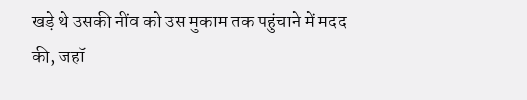खड़े थे उसकी नींव को उस मुकाम तक पहुंचाने में मदद की, जहॉ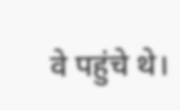वे पहुंचे थे।